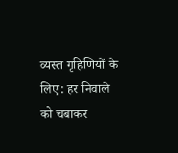व्यस्त गृहिणियों के लिए: हर निवाले को चबाकर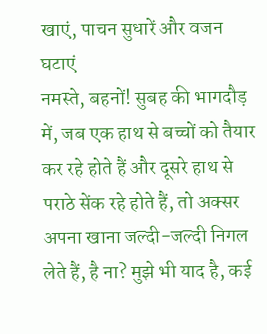खाएं, पाचन सुधारें और वजन घटाएं
नमस्ते, बहनों! सुबह की भागदौड़ में, जब एक हाथ से बच्चों को तैयार कर रहे होते हैं और दूसरे हाथ से पराठे सेंक रहे होते हैं, तो अक्सर अपना खाना जल्दी-जल्दी निगल लेते हैं, है ना? मुझे भी याद है, कई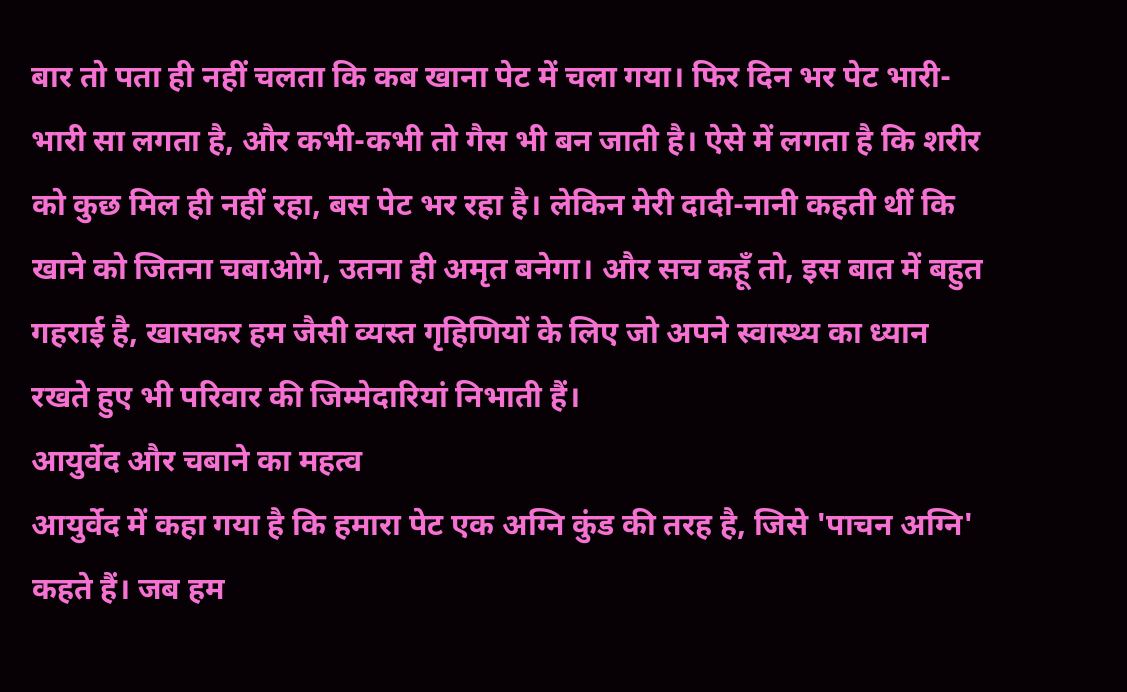बार तो पता ही नहीं चलता कि कब खाना पेट में चला गया। फिर दिन भर पेट भारी-भारी सा लगता है, और कभी-कभी तो गैस भी बन जाती है। ऐसे में लगता है कि शरीर को कुछ मिल ही नहीं रहा, बस पेट भर रहा है। लेकिन मेरी दादी-नानी कहती थीं कि खाने को जितना चबाओगे, उतना ही अमृत बनेगा। और सच कहूँ तो, इस बात में बहुत गहराई है, खासकर हम जैसी व्यस्त गृहिणियों के लिए जो अपने स्वास्थ्य का ध्यान रखते हुए भी परिवार की जिम्मेदारियां निभाती हैं।
आयुर्वेद और चबाने का महत्व
आयुर्वेद में कहा गया है कि हमारा पेट एक अग्नि कुंड की तरह है, जिसे 'पाचन अग्नि' कहते हैं। जब हम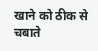खाने को ठीक से चबाते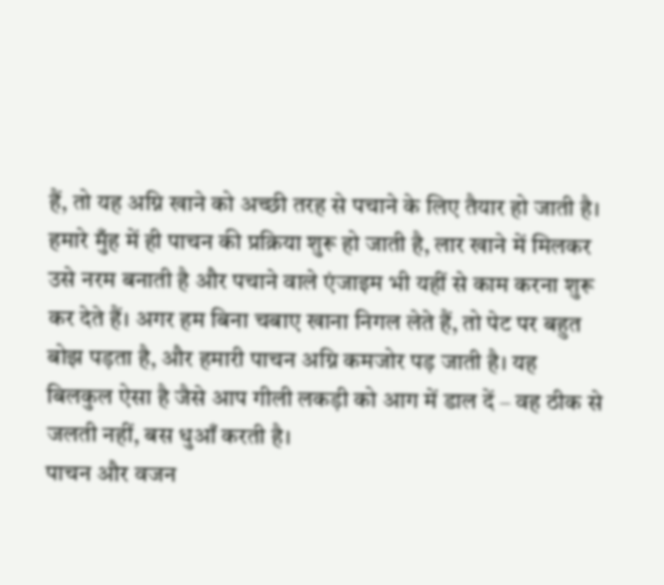हैं, तो यह अग्नि खाने को अच्छी तरह से पचाने के लिए तैयार हो जाती है। हमारे मुँह में ही पाचन की प्रक्रिया शुरू हो जाती है, लार खाने में मिलकर उसे नरम बनाती है और पचाने वाले एंजाइम भी यहीं से काम करना शुरू कर देते हैं। अगर हम बिना चबाए खाना निगल लेते हैं, तो पेट पर बहुत बोझ पड़ता है, और हमारी पाचन अग्नि कमजोर पड़ जाती है। यह बिलकुल ऐसा है जैसे आप गीली लकड़ी को आग में डाल दें – वह ठीक से जलती नहीं, बस धुआँ करती है।
पाचन और वजन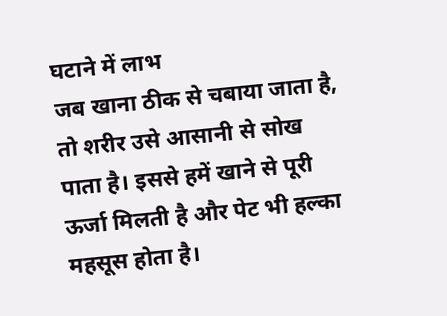घटाने में लाभ
जब खाना ठीक से चबाया जाता है, तो शरीर उसे आसानी से सोख पाता है। इससे हमें खाने से पूरी ऊर्जा मिलती है और पेट भी हल्का महसूस होता है।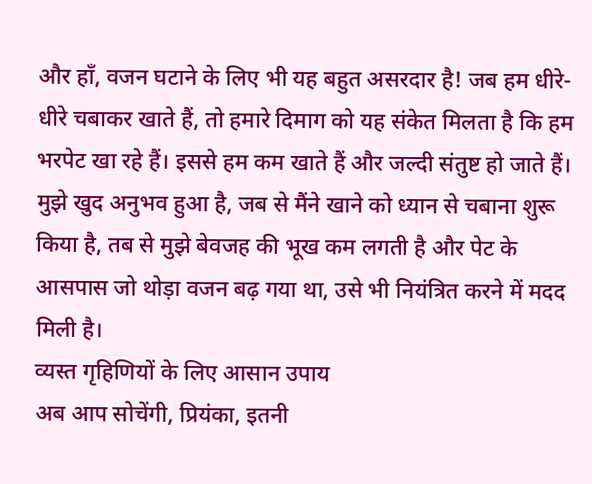और हाँ, वजन घटाने के लिए भी यह बहुत असरदार है! जब हम धीरे-धीरे चबाकर खाते हैं, तो हमारे दिमाग को यह संकेत मिलता है कि हम भरपेट खा रहे हैं। इससे हम कम खाते हैं और जल्दी संतुष्ट हो जाते हैं। मुझे खुद अनुभव हुआ है, जब से मैंने खाने को ध्यान से चबाना शुरू किया है, तब से मुझे बेवजह की भूख कम लगती है और पेट के आसपास जो थोड़ा वजन बढ़ गया था, उसे भी नियंत्रित करने में मदद मिली है।
व्यस्त गृहिणियों के लिए आसान उपाय
अब आप सोचेंगी, प्रियंका, इतनी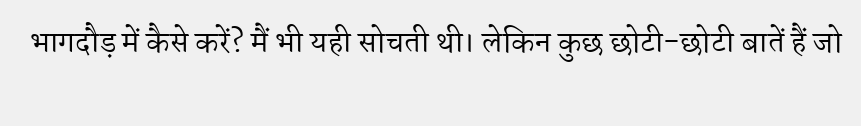भागदौड़ में कैसे करें? मैं भी यही सोचती थी। लेकिन कुछ छोटी-छोटी बातें हैं जो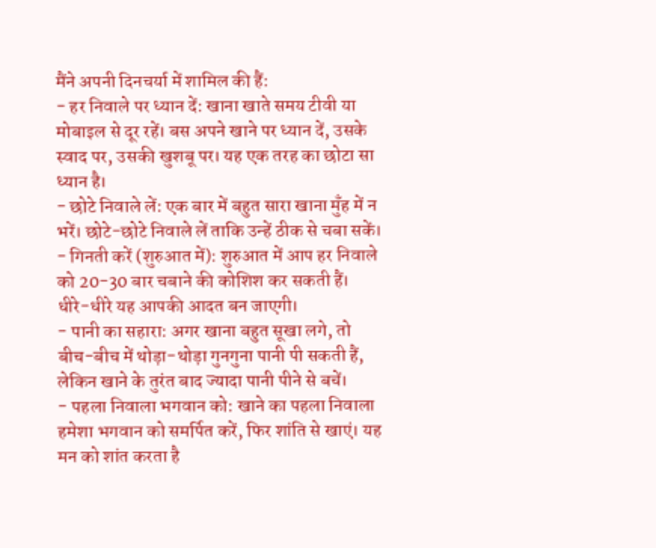मैंने अपनी दिनचर्या में शामिल की हैं:
- हर निवाले पर ध्यान दें: खाना खाते समय टीवी या मोबाइल से दूर रहें। बस अपने खाने पर ध्यान दें, उसके स्वाद पर, उसकी खुशबू पर। यह एक तरह का छोटा सा ध्यान है।
- छोटे निवाले लें: एक बार में बहुत सारा खाना मुँह में न भरें। छोटे-छोटे निवाले लें ताकि उन्हें ठीक से चबा सकें।
- गिनती करें (शुरुआत में): शुरुआत में आप हर निवाले को 20-30 बार चबाने की कोशिश कर सकती हैं। धीरे-धीरे यह आपकी आदत बन जाएगी।
- पानी का सहारा: अगर खाना बहुत सूखा लगे, तो बीच-बीच में थोड़ा-थोड़ा गुनगुना पानी पी सकती हैं, लेकिन खाने के तुरंत बाद ज्यादा पानी पीने से बचें।
- पहला निवाला भगवान को: खाने का पहला निवाला हमेशा भगवान को समर्पित करें, फिर शांति से खाएं। यह मन को शांत करता है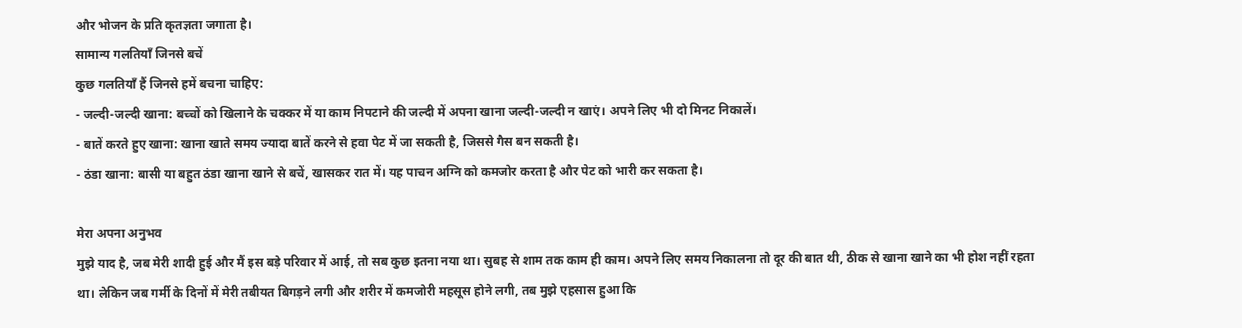और भोजन के प्रति कृतज्ञता जगाता है।
सामान्य गलतियाँ जिनसे बचें
कुछ गलतियाँ हैं जिनसे हमें बचना चाहिए:
- जल्दी-जल्दी खाना: बच्चों को खिलाने के चक्कर में या काम निपटाने की जल्दी में अपना खाना जल्दी-जल्दी न खाएं। अपने लिए भी दो मिनट निकालें।
- बातें करते हुए खाना: खाना खाते समय ज्यादा बातें करने से हवा पेट में जा सकती है, जिससे गैस बन सकती है।
- ठंडा खाना: बासी या बहुत ठंडा खाना खाने से बचें, खासकर रात में। यह पाचन अग्नि को कमजोर करता है और पेट को भारी कर सकता है।

मेरा अपना अनुभव
मुझे याद है, जब मेरी शादी हुई और मैं इस बड़े परिवार में आई, तो सब कुछ इतना नया था। सुबह से शाम तक काम ही काम। अपने लिए समय निकालना तो दूर की बात थी, ठीक से खाना खाने का भी होश नहीं रहता था। लेकिन जब गर्मी के दिनों में मेरी तबीयत बिगड़ने लगी और शरीर में कमजोरी महसूस होने लगी, तब मुझे एहसास हुआ कि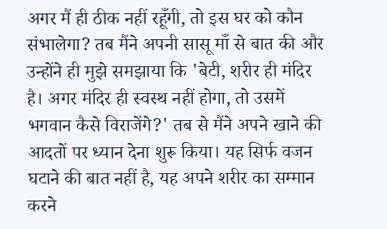अगर मैं ही ठीक नहीं रहूँगी, तो इस घर को कौन संभालेगा? तब मैंने अपनी सासू माँ से बात की और उन्होंने ही मुझे समझाया कि 'बेटी, शरीर ही मंदिर है। अगर मंदिर ही स्वस्थ नहीं होगा, तो उसमें भगवान कैसे विराजेंगे?' तब से मैंने अपने खाने की आदतों पर ध्यान देना शुरू किया। यह सिर्फ वजन घटाने की बात नहीं है, यह अपने शरीर का सम्मान करने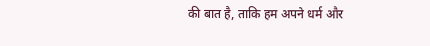की बात है, ताकि हम अपने धर्म और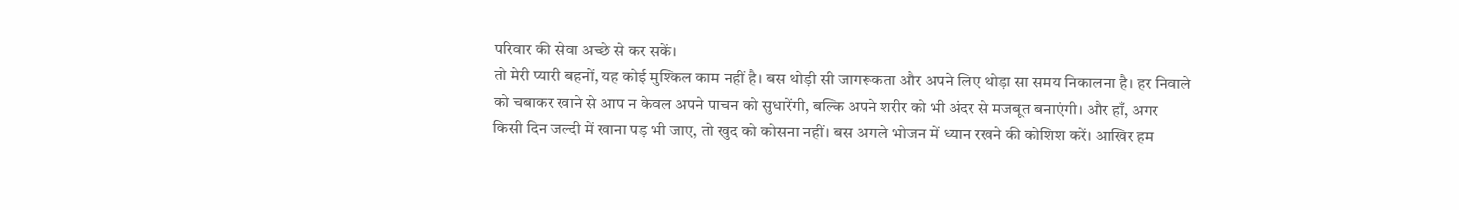परिवार की सेवा अच्छे से कर सकें।
तो मेरी प्यारी बहनों, यह कोई मुश्किल काम नहीं है। बस थोड़ी सी जागरूकता और अपने लिए थोड़ा सा समय निकालना है। हर निवाले को चबाकर खाने से आप न केवल अपने पाचन को सुधारेंगी, बल्कि अपने शरीर को भी अंदर से मजबूत बनाएंगी। और हाँ, अगर किसी दिन जल्दी में खाना पड़ भी जाए, तो खुद को कोसना नहीं। बस अगले भोजन में ध्यान रखने की कोशिश करें। आखिर हम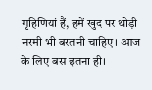गृहिणियां हैं, हमें खुद पर थोड़ी नरमी भी बरतनी चाहिए। आज के लिए बस इतना ही।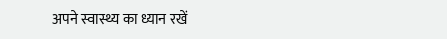अपने स्वास्थ्य का ध्यान रखें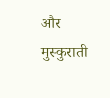और मुस्कुराती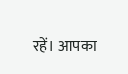रहें। आपका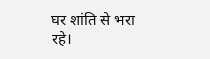घर शांति से भरा रहे।